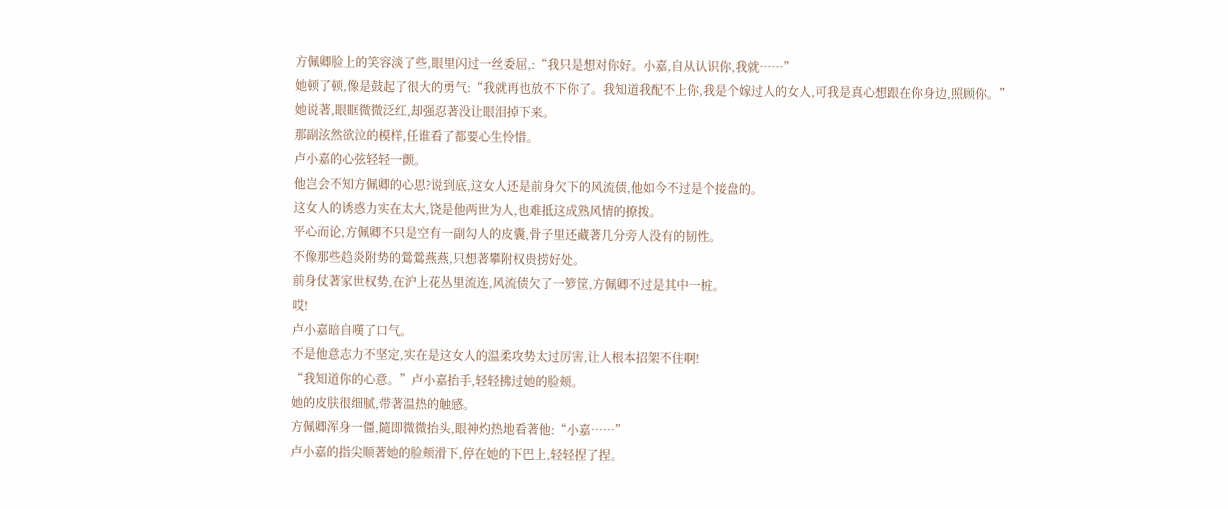方佩卿脸上的笑容淡了些,眼里闪过一丝委屈,:“我只是想对你好。小嘉,自从认识你,我就……”
她顿了顿,像是鼓起了很大的勇气:“我就再也放不下你了。我知道我配不上你,我是个嫁过人的女人,可我是真心想跟在你身边,照顾你。”
她说著,眼眶微微泛红,却强忍著没让眼泪掉下来。
那副泫然欲泣的模样,任谁看了都要心生怜惜。
卢小嘉的心弦轻轻一颤。
他岂会不知方佩卿的心思?说到底,这女人还是前身欠下的风流债,他如今不过是个接盘的。
这女人的诱惑力实在太大,饶是他两世为人,也难抵这成熟风情的撩拨。
平心而论,方佩卿不只是空有一副勾人的皮囊,骨子里还藏著几分旁人没有的韧性。
不像那些趋炎附势的鶯鶯燕燕,只想著攀附权贵捞好处。
前身仗著家世权势,在沪上花丛里流连,风流债欠了一箩筐,方佩卿不过是其中一桩。
哎!
卢小嘉暗自嘆了口气。
不是他意志力不坚定,实在是这女人的温柔攻势太过厉害,让人根本招架不住啊!
“我知道你的心意。”卢小嘉抬手,轻轻拂过她的脸颊。
她的皮肤很细腻,带著温热的触感。
方佩卿浑身一僵,隨即微微抬头,眼神灼热地看著他:“小嘉……”
卢小嘉的指尖顺著她的脸颊滑下,停在她的下巴上,轻轻捏了捏。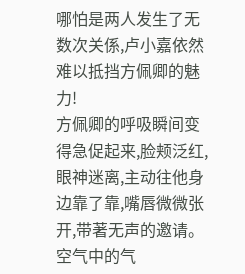哪怕是两人发生了无数次关係,卢小嘉依然难以抵挡方佩卿的魅力!
方佩卿的呼吸瞬间变得急促起来,脸颊泛红,眼神迷离,主动往他身边靠了靠,嘴唇微微张开,带著无声的邀请。
空气中的气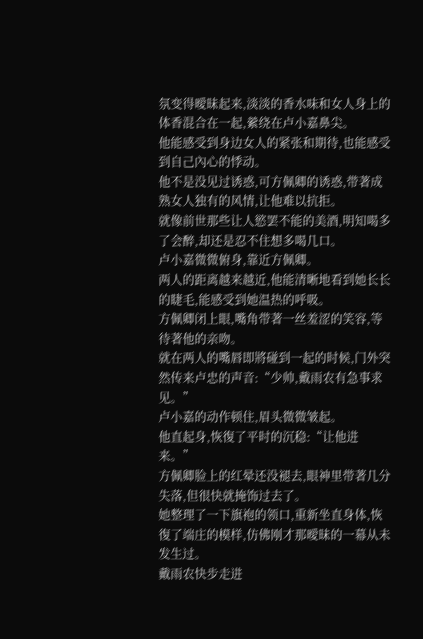氛变得曖昧起来,淡淡的香水味和女人身上的体香混合在一起,縈绕在卢小嘉鼻尖。
他能感受到身边女人的紧张和期待,也能感受到自己內心的悸动。
他不是没见过诱惑,可方佩卿的诱惑,带著成熟女人独有的风情,让他难以抗拒。
就像前世那些让人慾罢不能的美酒,明知喝多了会醉,却还是忍不住想多喝几口。
卢小嘉微微俯身,靠近方佩卿。
两人的距离越来越近,他能清晰地看到她长长的睫毛,能感受到她温热的呼吸。
方佩卿闭上眼,嘴角带著一丝羞涩的笑容,等待著他的亲吻。
就在两人的嘴唇即將碰到一起的时候,门外突然传来卢忠的声音:“少帅,戴雨农有急事求见。”
卢小嘉的动作顿住,眉头微微皱起。
他直起身,恢復了平时的沉稳:“让他进来。”
方佩卿脸上的红晕还没褪去,眼神里带著几分失落,但很快就掩饰过去了。
她整理了一下旗袍的领口,重新坐直身体,恢復了端庄的模样,仿佛刚才那曖昧的一幕从未发生过。
戴雨农快步走进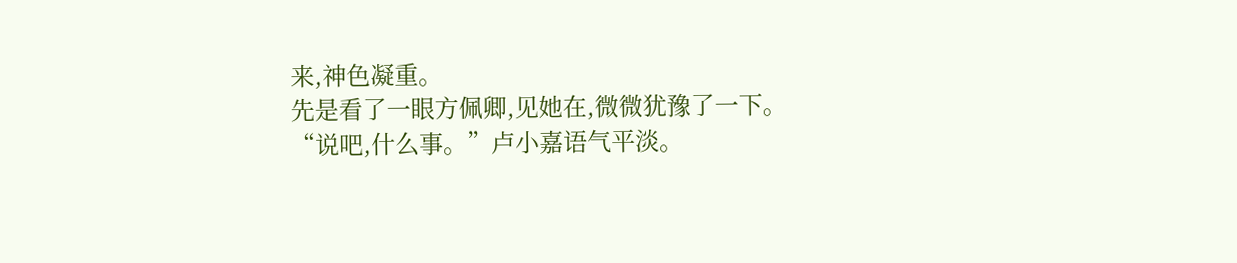来,神色凝重。
先是看了一眼方佩卿,见她在,微微犹豫了一下。
“说吧,什么事。”卢小嘉语气平淡。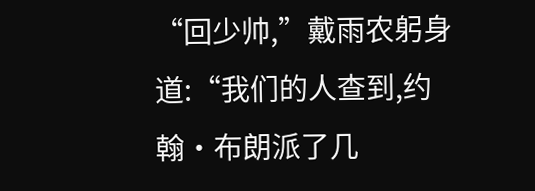“回少帅,”戴雨农躬身道:“我们的人查到,约翰·布朗派了几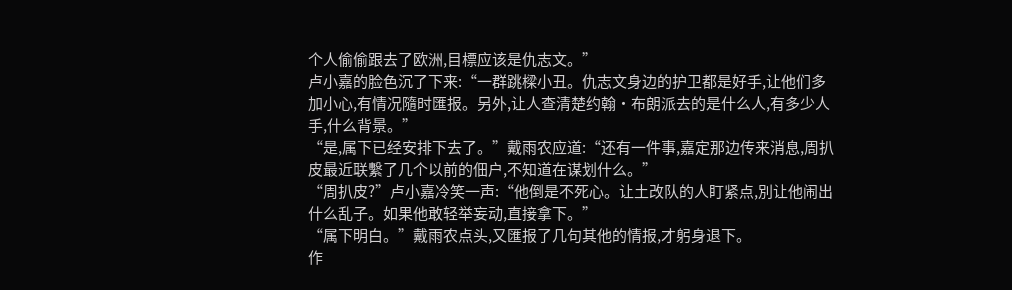个人偷偷跟去了欧洲,目標应该是仇志文。”
卢小嘉的脸色沉了下来:“一群跳樑小丑。仇志文身边的护卫都是好手,让他们多加小心,有情况隨时匯报。另外,让人查清楚约翰·布朗派去的是什么人,有多少人手,什么背景。”
“是,属下已经安排下去了。”戴雨农应道:“还有一件事,嘉定那边传来消息,周扒皮最近联繫了几个以前的佃户,不知道在谋划什么。”
“周扒皮?”卢小嘉冷笑一声:“他倒是不死心。让土改队的人盯紧点,別让他闹出什么乱子。如果他敢轻举妄动,直接拿下。”
“属下明白。”戴雨农点头,又匯报了几句其他的情报,才躬身退下。
作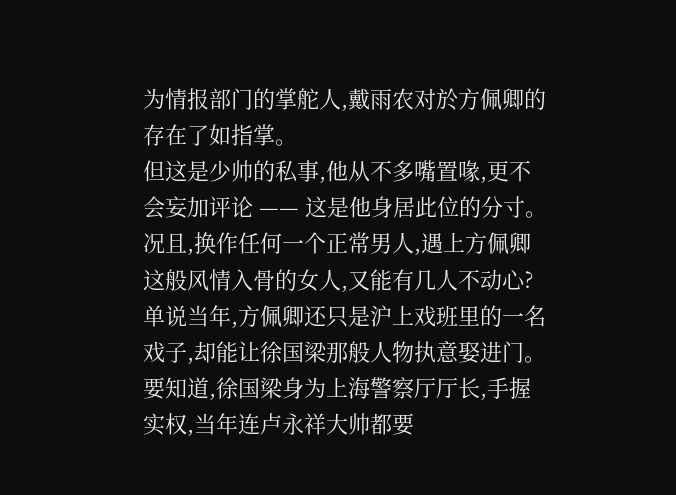为情报部门的掌舵人,戴雨农对於方佩卿的存在了如指掌。
但这是少帅的私事,他从不多嘴置喙,更不会妄加评论 —— 这是他身居此位的分寸。
况且,换作任何一个正常男人,遇上方佩卿这般风情入骨的女人,又能有几人不动心?
单说当年,方佩卿还只是沪上戏班里的一名戏子,却能让徐国梁那般人物执意娶进门。
要知道,徐国梁身为上海警察厅厅长,手握实权,当年连卢永祥大帅都要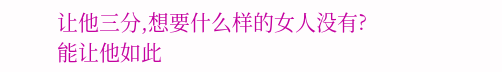让他三分,想要什么样的女人没有?
能让他如此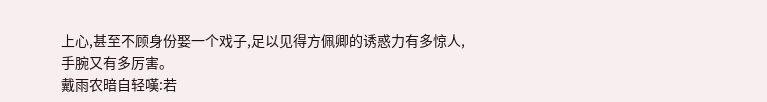上心,甚至不顾身份娶一个戏子,足以见得方佩卿的诱惑力有多惊人,手腕又有多厉害。
戴雨农暗自轻嘆:若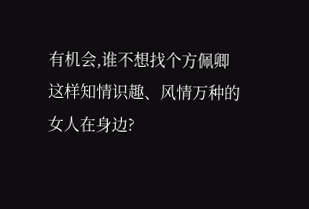有机会,谁不想找个方佩卿这样知情识趣、风情万种的女人在身边?